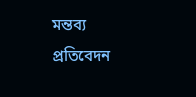মন্তব্য প্রতিবেদন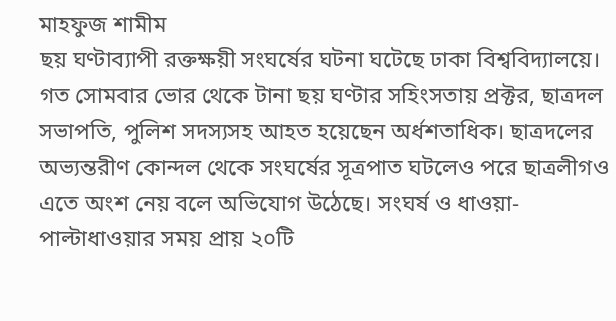মাহফুজ শামীম
ছয় ঘণ্টাব্যাপী রক্তক্ষয়ী সংঘর্ষের ঘটনা ঘটেছে ঢাকা বিশ্ববিদ্যালয়ে। গত সোমবার ভোর থেকে টানা ছয় ঘণ্টার সহিংসতায় প্রক্টর, ছাত্রদল সভাপতি, পুলিশ সদস্যসহ আহত হয়েছেন অর্ধশতাধিক। ছাত্রদলের অভ্যন্তরীণ কোন্দল থেকে সংঘর্ষের সূত্রপাত ঘটলেও পরে ছাত্রলীগও এতে অংশ নেয় বলে অভিযোগ উঠেছে। সংঘর্ষ ও ধাওয়া-পাল্টাধাওয়ার সময় প্রায় ২০টি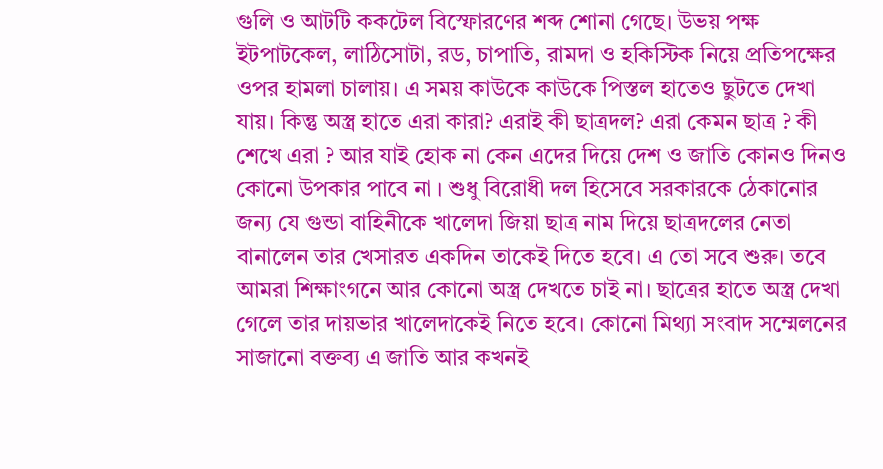গুলি ও আটটি ককটেল বিস্ফোরণের শব্দ শোনা গেছে। উভয় পক্ষ ইটপাটকেল, লাঠিসোটা, রড, চাপাতি, রামদা ও হকিস্টিক নিয়ে প্রতিপক্ষের ওপর হামলা চালায়। এ সময় কাউকে কাউকে পিস্তল হাতেও ছুটতে দেখা যায়। কিন্তু অস্ত্র হাতে এরা কারা? এরাই কী ছাত্রদল? এরা কেমন ছাত্র ? কী শেখে এরা ? আর যাই হোক না কেন এদের দিয়ে দেশ ও জাতি কোনও দিনও কোনো উপকার পাবে না । শুধু বিরোধী দল হিসেবে সরকারকে ঠেকানোর জন্য যে গুন্ডা বাহিনীকে খালেদা জিয়া ছাত্র নাম দিয়ে ছাত্রদলের নেতা বানালেন তার খেসারত একদিন তাকেই দিতে হবে। এ তো সবে শুরু। তবে আমরা শিক্ষাংগনে আর কোনো অস্ত্র দেখতে চাই না। ছাত্রের হাতে অস্ত্র দেখা গেলে তার দায়ভার খালেদাকেই নিতে হবে। কোনো মিথ্যা সংবাদ সম্মেলনের সাজানো বক্তব্য এ জাতি আর কখনই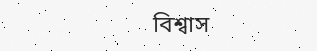বিশ্বাস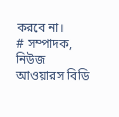করবে না।
# সম্পাদক, নিউজ আওয়ারস বিডি